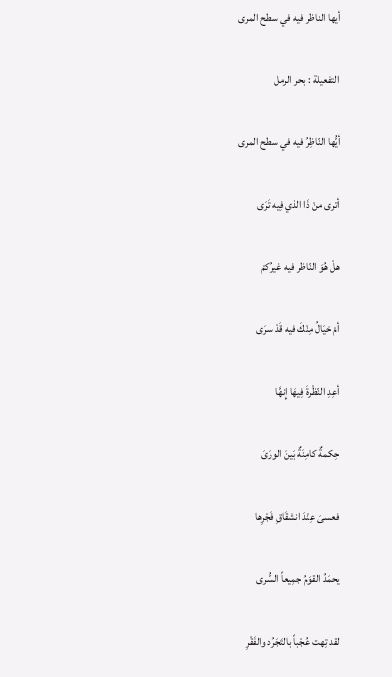أيها الناظر فيه في سطح المرى

التفعيلة : بحر الرمل

أيُّها النّاظِرُ فيه في سطح المرى

أترى منْ ذَا الذي فِيه تَرَى

هلْ هُوَ النّاظر فيه غيرُكمْ

أمْ خيَالُ مِنْكَ فيه قَدْ سرَى

أعِدِ النّظْرةَ فِيهَا إِنهَّا

حِكمةٌ كامِنَةٌ بَينَ الورَىَ

فعسىَ عِنْدَ انشقَاقِ فَجْرِها

يحمَدُ القوَمُ جمِيعاً السُّرى

لقد تِهت عُجْباً بالتَجَرُد والفَقْرِ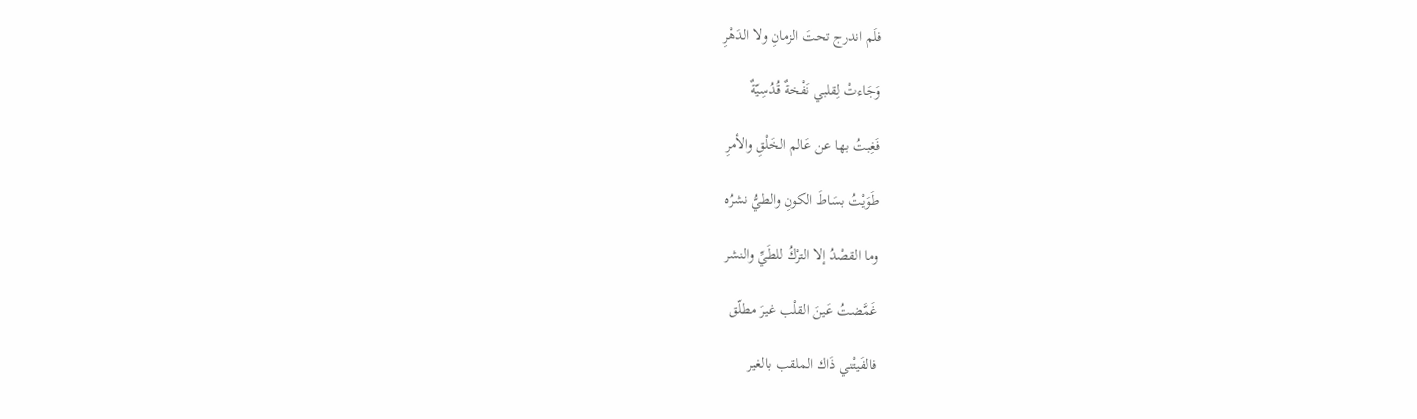فلَم اندرج تحتَ الزمانِ ولا الدَهْرِ

وَجَاءتْ لِقلبي نَفْخةٌ قُدُسِيّةٌ

فَغِبتُ بها عن عَالم الخَلْقِ والأمرِ

طَوَيْتُ بسَاطَ الكونِ والطيُّ نشرُه

وما القصْدُ إلا الترْكُ للطَيِّ والنشر

غَمَّضتُ عَينَ القلْب غيرَ مطلّق

فالفَيتْني ذَاك الملقب بالغير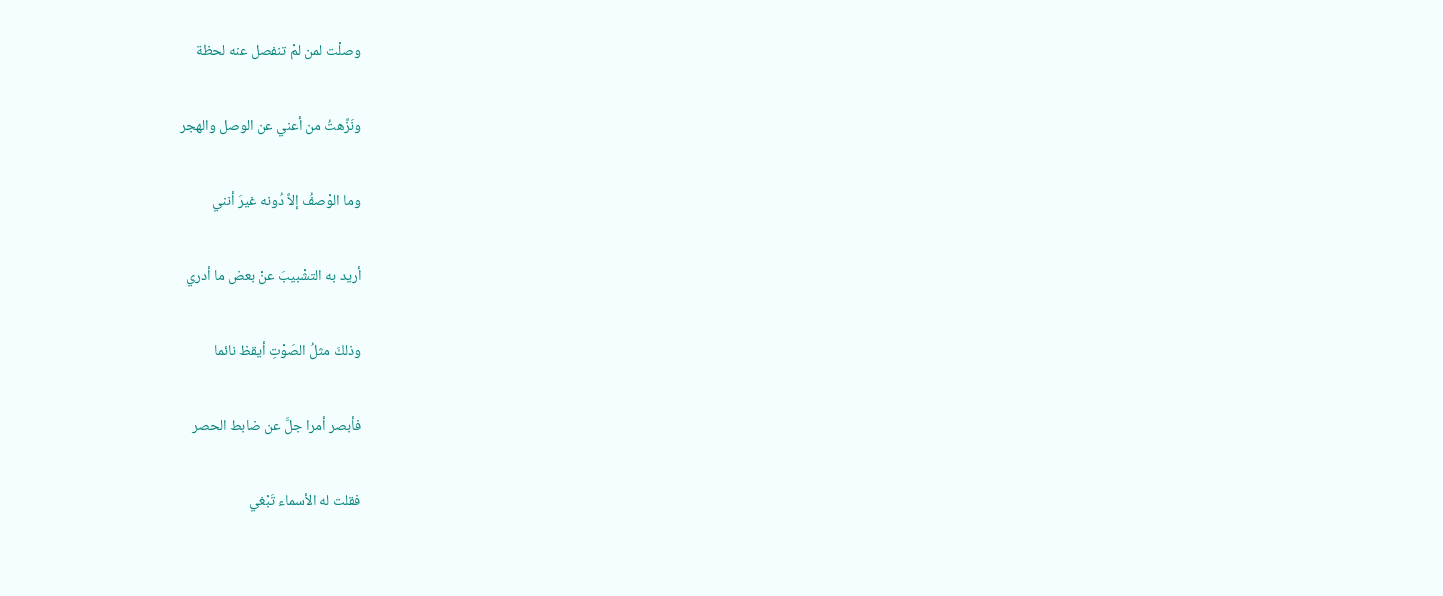وصلْت لمن لمْ تنفصل عنه لحظة

ونَزَّهتُ من أعني عن الوصل والهجر

وما الوْصفُ إلاَّ دُونه غيرَ أنني

أريد به التشْبيبَ عنْ بعض ما أدري

وذلكَ مثلُ الصَوْتِ أيقظ نائما

فأبصر أمرا جلَّ عن ضابط الحصر

فقلت له الأسماء تَبْغي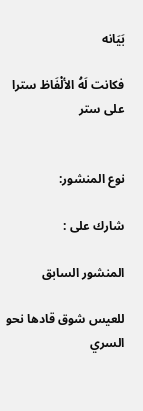بَيَانه

فكانت لَهُ الألْفَاظ سترا على ستر


نوع المنشور:

شارك على :

المنشور السابق

للعيس شوق قادها نحو السري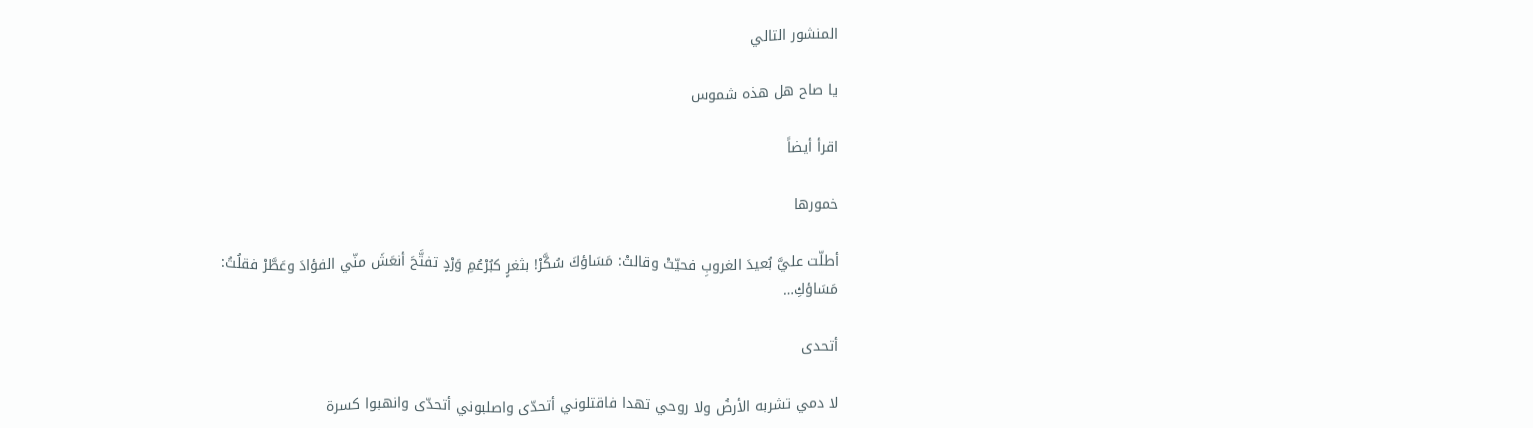المنشور التالي

يا صاح هل هذه شموس

اقرأ أيضاً

خمورها

أطلّت عليَّ بُعيدَ الغروبِ فحيّتْ وقالتْ: مَسَاؤكَ سُكَّرْ! بثغرٍ كبُرْعُمِ وَرْدٍ تفتَّحَ أنعَشَ منّي الفؤادَ وعَطَّرْ فقلُتُ: مَسَاؤكِ…

أتحدى

لا دمي تشربه الأرضُ ولا روحي تهدا فاقتلوني أتحدّى واصلبوني أتحدّى وانهبوا كسرة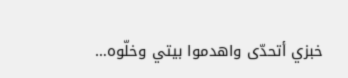خبزي أتحدّى واهدموا بيتي وخلّوه…